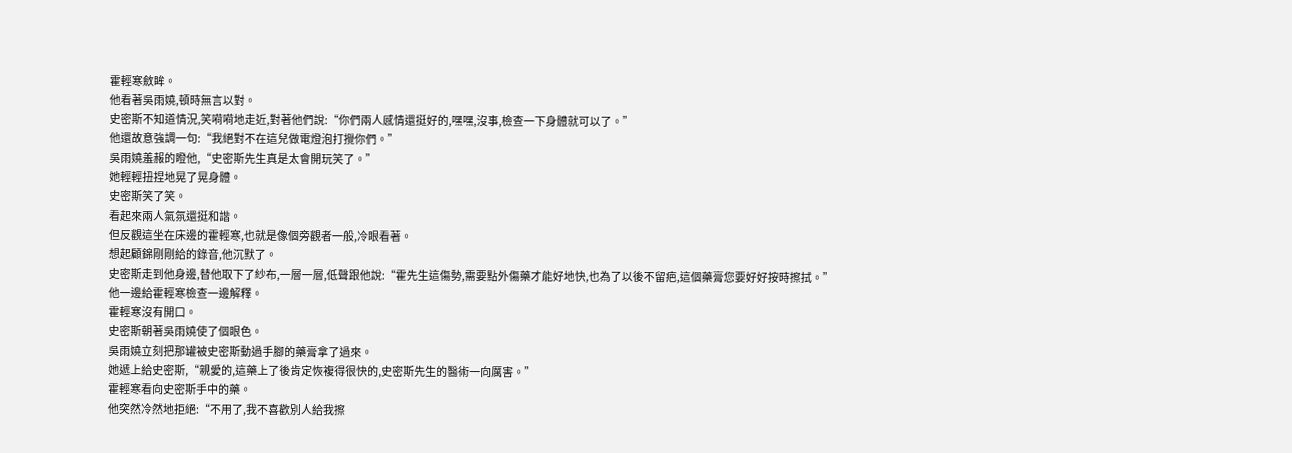霍輕寒斂眸。
他看著吳雨嬈,頓時無言以對。
史密斯不知道情況,笑嗬嗬地走近,對著他們說:“你們兩人感情還挺好的,嘿嘿,沒事,檢查一下身體就可以了。”
他還故意強調一句:“我絕對不在這兒做電燈泡打攪你們。”
吳雨嬈羞赧的瞪他,“史密斯先生真是太會開玩笑了。”
她輕輕扭捏地晃了晃身體。
史密斯笑了笑。
看起來兩人氣氛還挺和諧。
但反觀這坐在床邊的霍輕寒,也就是像個旁觀者一般,冷眼看著。
想起顧錦剛剛給的錄音,他沉默了。
史密斯走到他身邊,替他取下了紗布,一層一層,低聲跟他說:“霍先生這傷勢,需要點外傷藥才能好地快,也為了以後不留疤,這個藥膏您要好好按時擦拭。”
他一邊給霍輕寒檢查一邊解釋。
霍輕寒沒有開口。
史密斯朝著吳雨嬈使了個眼色。
吳雨嬈立刻把那罐被史密斯動過手腳的藥膏拿了過來。
她遞上給史密斯,“親愛的,這藥上了後肯定恢複得很快的,史密斯先生的醫術一向厲害。”
霍輕寒看向史密斯手中的藥。
他突然冷然地拒絕:“不用了,我不喜歡別人給我擦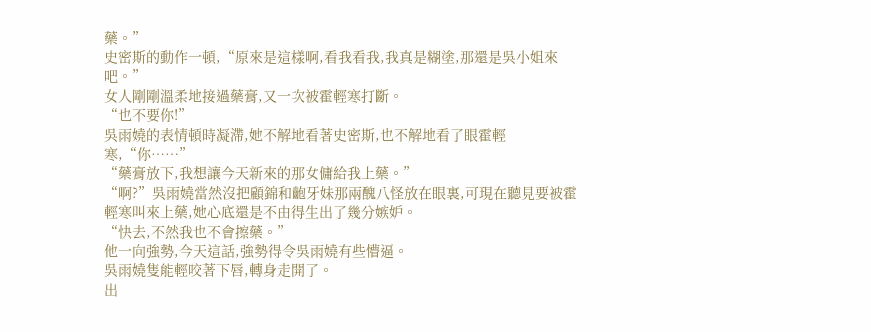藥。”
史密斯的動作一頓,“原來是這樣啊,看我看我,我真是糊塗,那還是吳小姐來吧。”
女人剛剛溫柔地接過藥膏,又一次被霍輕寒打斷。
“也不要你!”
吳雨嬈的表情頓時凝滯,她不解地看著史密斯,也不解地看了眼霍輕寒,“你……”
“藥膏放下,我想讓今天新來的那女傭給我上藥。”
“啊?”吳雨嬈當然沒把顧錦和齙牙妹那兩醜八怪放在眼裏,可現在聽見要被霍輕寒叫來上藥,她心底還是不由得生出了幾分嫉妒。
“快去,不然我也不會擦藥。”
他一向強勢,今天這話,強勢得令吳雨嬈有些懵逼。
吳雨嬈隻能輕咬著下唇,轉身走開了。
出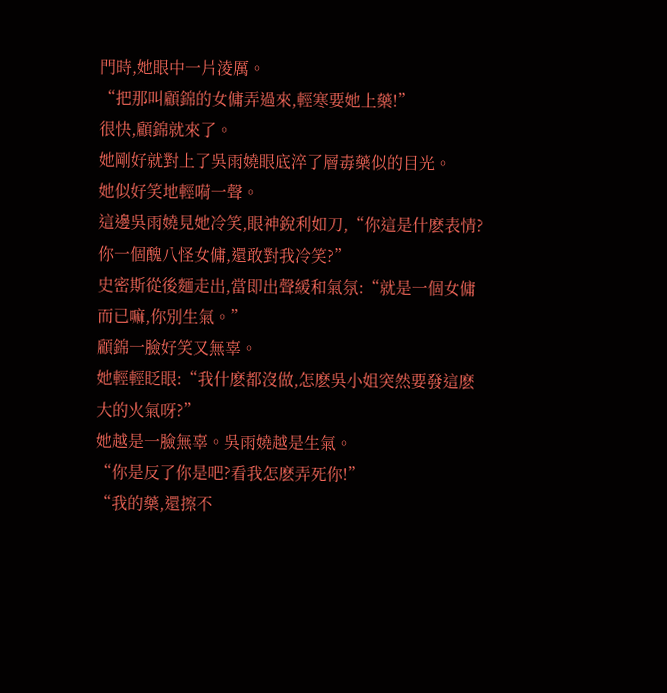門時,她眼中一片淩厲。
“把那叫顧錦的女傭弄過來,輕寒要她上藥!”
很快,顧錦就來了。
她剛好就對上了吳雨嬈眼底淬了層毒藥似的目光。
她似好笑地輕嗬一聲。
這邊吳雨嬈見她冷笑,眼神銳利如刀,“你這是什麽表情?你一個醜八怪女傭,還敢對我冷笑?”
史密斯從後麵走出,當即出聲緩和氣氛:“就是一個女傭而已嘛,你別生氣。”
顧錦一臉好笑又無辜。
她輕輕眨眼:“我什麽都沒做,怎麽吳小姐突然要發這麽大的火氣呀?”
她越是一臉無辜。吳雨嬈越是生氣。
“你是反了你是吧?看我怎麽弄死你!”
“我的藥,還擦不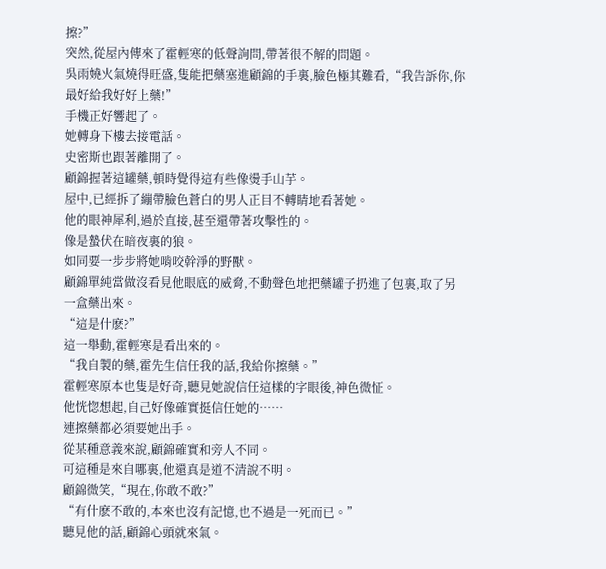擦?”
突然,從屋內傳來了霍輕寒的低聲詢問,帶著很不解的問題。
吳雨嬈火氣燒得旺盛,隻能把藥塞進顧錦的手裏,臉色極其難看,“我告訴你,你最好給我好好上藥!”
手機正好響起了。
她轉身下樓去接電話。
史密斯也跟著離開了。
顧錦握著這罐藥,頓時覺得這有些像燙手山芋。
屋中,已經拆了繃帶臉色蒼白的男人正目不轉睛地看著她。
他的眼神犀利,過於直接,甚至還帶著攻擊性的。
像是蟄伏在暗夜裏的狼。
如同要一步步將她啃咬幹淨的野獸。
顧錦單純當做沒看見他眼底的威脅,不動聲色地把藥罐子扔進了包裏,取了另一盒藥出來。
“這是什麽?”
這一舉動,霍輕寒是看出來的。
“我自製的藥,霍先生信任我的話,我給你擦藥。”
霍輕寒原本也隻是好奇,聽見她說信任這樣的字眼後,神色微怔。
他恍惚想起,自己好像確實挺信任她的……
連擦藥都必須要她出手。
從某種意義來說,顧錦確實和旁人不同。
可這種是來自哪裏,他還真是道不清說不明。
顧錦微笑,“現在,你敢不敢?”
“有什麽不敢的,本來也沒有記憶,也不過是一死而已。”
聽見他的話,顧錦心頭就來氣。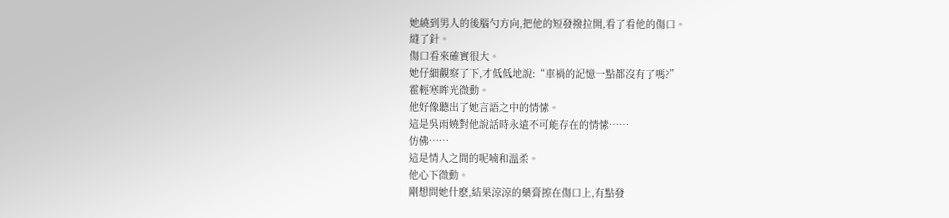她繞到男人的後腦勺方向,把他的短發撥拉開,看了看他的傷口。
縫了針。
傷口看來確實很大。
她仔細觀察了下,才低低地說:“車禍的記憶一點都沒有了嗎?”
霍輕寒眸光微動。
他好像聽出了她言語之中的情愫。
這是吳雨嬈對他說話時永遠不可能存在的情愫……
仿佛……
這是情人之間的呢喃和溫柔。
他心下微動。
剛想問她什麽,結果涼涼的藥膏擦在傷口上,有點發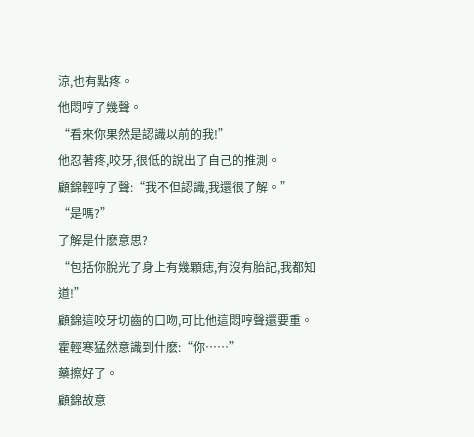涼,也有點疼。
他悶哼了幾聲。
“看來你果然是認識以前的我!”
他忍著疼,咬牙,很低的說出了自己的推測。
顧錦輕哼了聲:“我不但認識,我還很了解。”
“是嗎?”
了解是什麽意思?
“包括你脫光了身上有幾顆痣,有沒有胎記,我都知道!”
顧錦這咬牙切齒的口吻,可比他這悶哼聲還要重。
霍輕寒猛然意識到什麽:“你……”
藥擦好了。
顧錦故意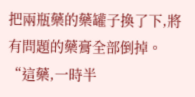把兩瓶藥的藥罐子換了下,將有問題的藥膏全部倒掉。
“這藥,一時半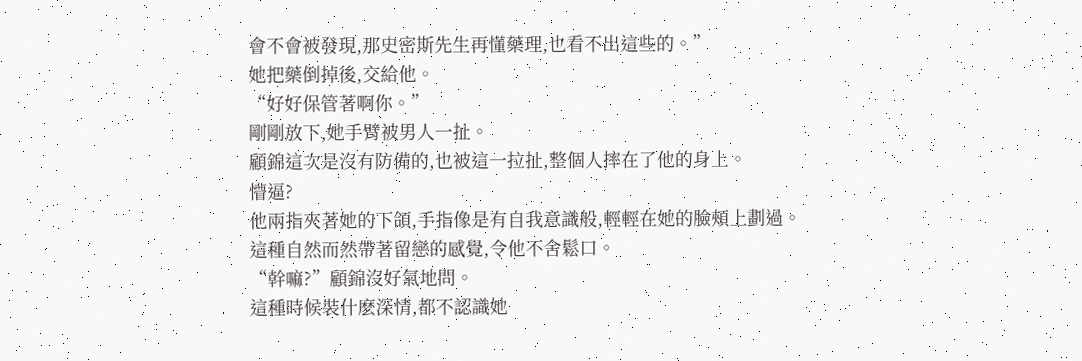會不會被發現,那史密斯先生再懂藥理,也看不出這些的。”
她把藥倒掉後,交給他。
“好好保管著啊你。”
剛剛放下,她手臂被男人一扯。
顧錦這次是沒有防備的,也被這一拉扯,整個人摔在了他的身上。
懵逼?
他兩指夾著她的下頜,手指像是有自我意識般,輕輕在她的臉頰上劃過。
這種自然而然帶著留戀的感覺,令他不舍鬆口。
“幹嘛?”顧錦沒好氣地問。
這種時候裝什麽深情,都不認識她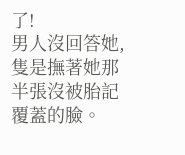了!
男人沒回答她,隻是撫著她那半張沒被胎記覆蓋的臉。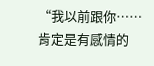“我以前跟你……肯定是有感情的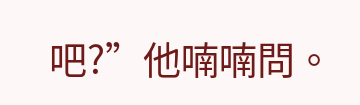吧?”他喃喃問。